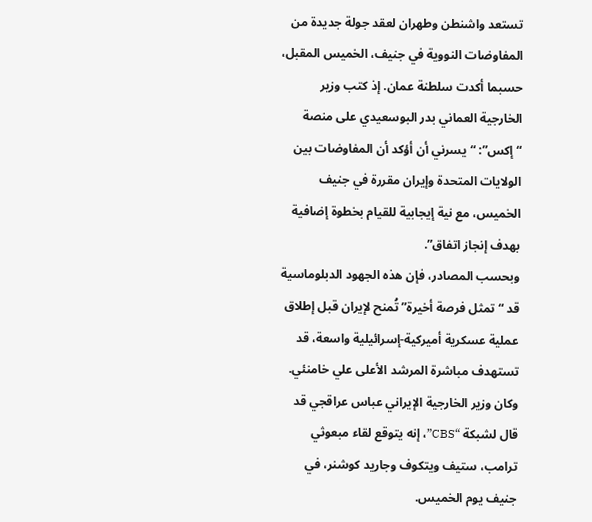تستعد واشنطن وطهران لعقد جولة جديدة من المفاوضات النووية في جنيف، الخميس المقبل، حسبما أكدت سلطنة عمان. إذ كتب وزير الخارجية العماني بدر البوسعيدي على منصة “إكس”: “يسرني أن أؤكد أن المفاوضات بين الولايات المتحدة وإيران مقررة في جنيف الخميس، مع نية إيجابية للقيام بخطوة إضافية بهدف إنجاز اتفاق”.
وبحسب المصادر، فإن هذه الجهود الدبلوماسية قد “تمثل فرصة أخيرة” تُمنح لإيران قبل إطلاق عملية عسكرية أميركية-إسرائيلية واسعة، قد تستهدف مباشرة المرشد الأعلى علي خامنئي.
وكان وزير الخارجية الإيراني عباس عراقجي قد قال لشبكة “CBS”، إنه يتوقع لقاء مبعوثي ترامب، ستيف ويتكوف وجاريد كوشنر، في جنيف يوم الخميس.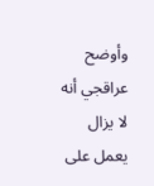وأوضح عراقجي أنه لا يزال يعمل على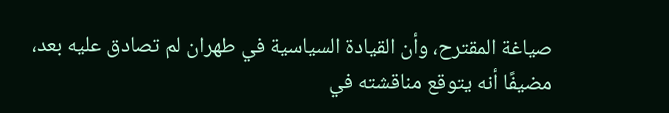صياغة المقترح، وأن القيادة السياسية في طهران لم تصادق عليه بعد، مضيفًا أنه يتوقع مناقشته في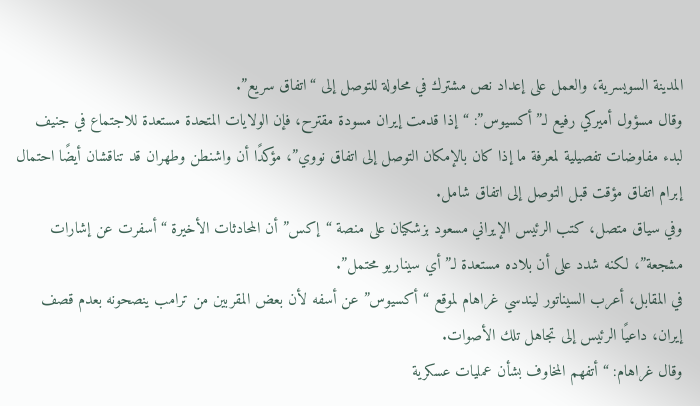المدينة السويسرية، والعمل على إعداد نص مشترك في محاولة للتوصل إلى “اتفاق سريع”.
وقال مسؤول أميركي رفيع لـ”أكسيوس”: “إذا قدمت إيران مسودة مقترح، فإن الولايات المتحدة مستعدة للاجتماع في جنيف لبدء مفاوضات تفصيلية لمعرفة ما إذا كان بالإمكان التوصل إلى اتفاق نووي”، مؤكدًا أن واشنطن وطهران قد تناقشان أيضًا احتمال إبرام اتفاق مؤقت قبل التوصل إلى اتفاق شامل.
وفي سياق متصل، كتب الرئيس الإيراني مسعود بزشكيان على منصة “إكس” أن المحادثات الأخيرة “أسفرت عن إشارات مشجعة”، لكنه شدد على أن بلاده مستعدة لـ”أي سيناريو محتمل”.
في المقابل، أعرب السيناتور ليندسي غراهام لموقع “أكسيوس” عن أسفه لأن بعض المقربين من ترامب ينصحونه بعدم قصف إيران، داعيًا الرئيس إلى تجاهل تلك الأصوات.
وقال غراهام: “أتفهم المخاوف بشأن عمليات عسكرية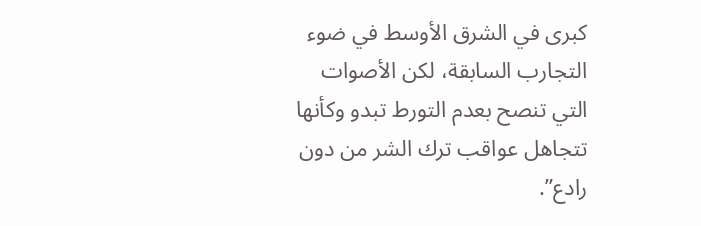كبرى في الشرق الأوسط في ضوء التجارب السابقة، لكن الأصوات التي تنصح بعدم التورط تبدو وكأنها تتجاهل عواقب ترك الشر من دون رادع”.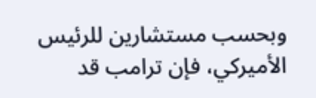وبحسب مستشارين للرئيس الأميركي، فإن ترامب قد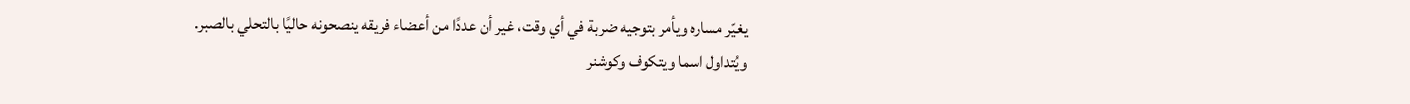يغيّر مساره ويأمر بتوجيه ضربة في أي وقت، غير أن عددًا من أعضاء فريقه ينصحونه حاليًا بالتحلي بالصبر.
ويُتداول اسما ويتكوف وكوشنر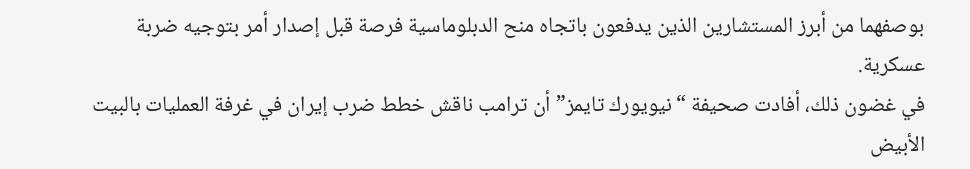بوصفهما من أبرز المستشارين الذين يدفعون باتجاه منح الدبلوماسية فرصة قبل إصدار أمر بتوجيه ضربة عسكرية.
في غضون ذلك، أفادت صحيفة “نيويورك تايمز” أن ترامب ناقش خطط ضرب إيران في غرفة العمليات بالبيت الأبيض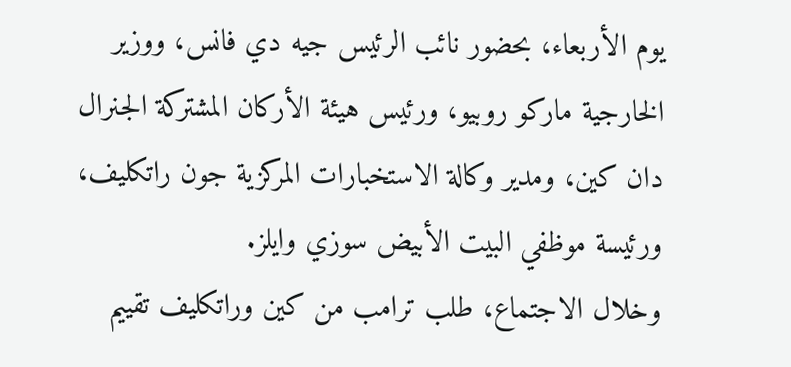يوم الأربعاء، بحضور نائب الرئيس جيه دي فانس، ووزير الخارجية ماركو روبيو، ورئيس هيئة الأركان المشتركة الجنرال دان كين، ومدير وكالة الاستخبارات المركزية جون راتكليف، ورئيسة موظفي البيت الأبيض سوزي وايلز.
وخلال الاجتماع، طلب ترامب من كين وراتكليف تقييم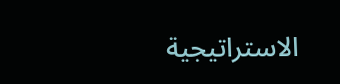الاستراتيجية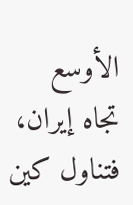الأوسع تجاه إيران، فتناول كين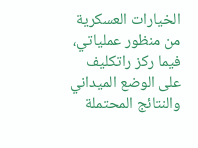الخيارات العسكرية من منظور عملياتي، فيما ركز راتكليف على الوضع الميداني والنتائج المحتملة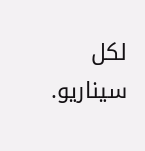لكل سيناريو.